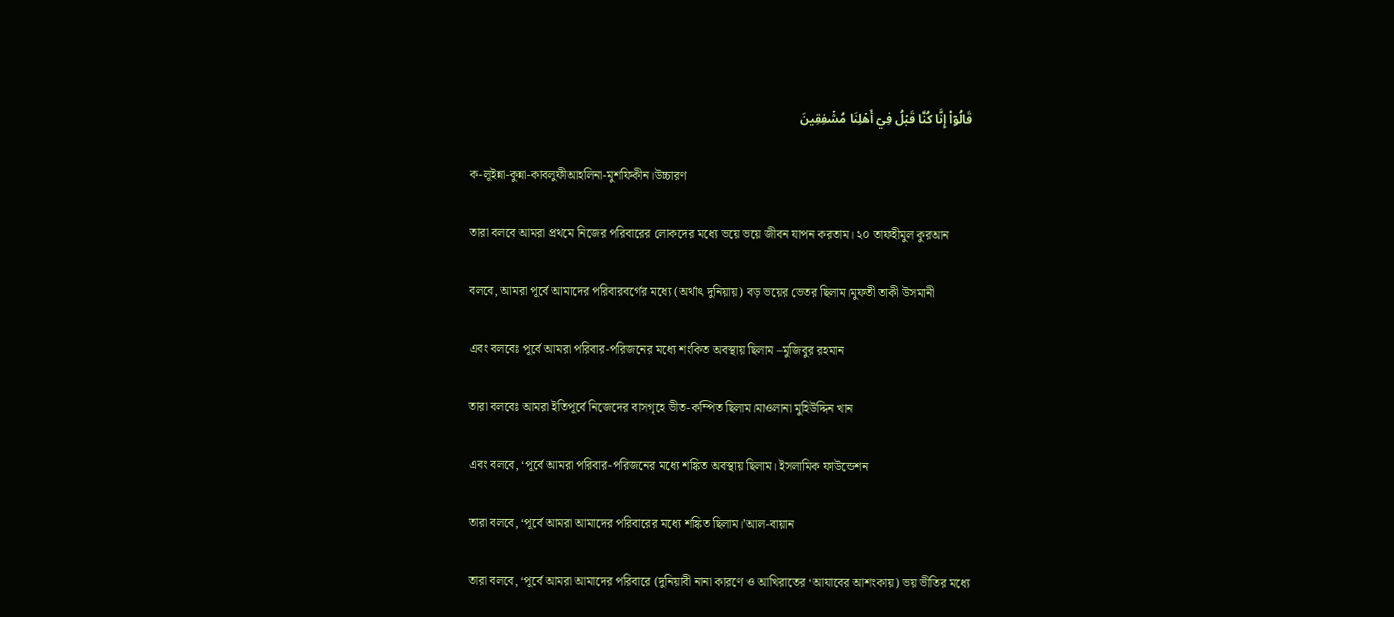قَالُوٓاْ إِنَّا كُنَّا قَبۡلُ فِيٓ أَهۡلِنَا مُشۡفِقِينَ

ক-লূইন্না-কুন্না-কাবলুফীআহলিনা-মুশফিকীন।উচ্চারণ

তারা বলবে আমরা প্রথমে নিজের পরিবারের লোকদের মধ্যে ভয়ে ভয়ে জীবন যাপন করতাম। ২০ তাফহীমুল কুরআন

বলবে, আমরা পূর্বে আমাদের পরিবারবর্গের মধ্যে (অর্থাৎ দুনিয়ায়) বড় ভয়ের ভেতর ছিলাম।মুফতী তাকী উসমানী

এবং বলবেঃ পূর্বে আমরা পরিবার-পরিজনের মধ্যে শংকিত অবস্থায় ছিলাম –মুজিবুর রহমান

তারা বলবেঃ আমরা ইতিপূর্বে নিজেদের বাসগৃহে ভীত-কম্পিত ছিলাম।মাওলানা মুহিউদ্দিন খান

এবং বলবে, ‘পূর্বে আমরা পরিবার-পরিজনের মধ্যে শঙ্কিত অবস্থায় ছিলাম। ইসলামিক ফাউন্ডেশন

তারা বলবে, ‘পূর্বে আমরা আমাদের পরিবারের মধ্যে শঙ্কিত ছিলাম।’আল-বায়ান

তারা বলবে, ‘পূর্বে আমরা আমাদের পরিবারে (দুনিয়াবী নানা কারণে ও আখিরাতের ‘আযাবের আশংকায়) ভয় ভীতির মধ্যে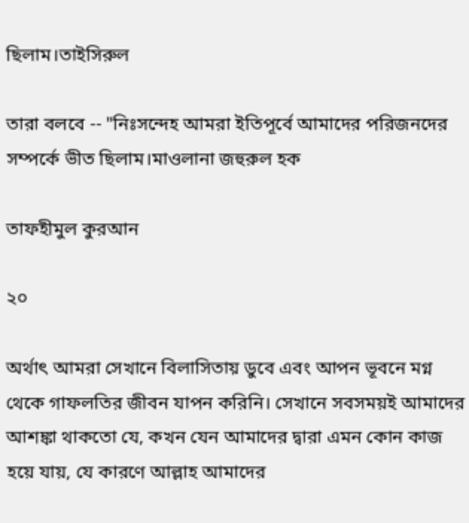ছিলাম।তাইসিরুল

তারা বলবে -- "নিঃসন্দেহ আমরা ইতিপূর্বে আমাদের পরিজনদের সম্পর্কে ভীত ছিলাম।মাওলানা জহুরুল হক

তাফহীমুল কুরআন

২০

অর্থাৎ আমরা সেখানে বিলাসিতায় ডুবে এবং আপন ভূবনে মগ্ন থেকে গাফলতির জীবন যাপন করিনি। সেখানে সবসময়ই আমাদের আশঙ্কা থাকতো যে, কখন যেন আমাদের দ্বারা এমন কোন কাজ হয়ে যায়, যে কারণে আল্লাহ আমাদের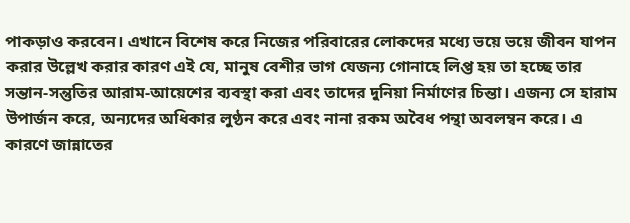পাকড়াও করবেন। এখানে বিশেষ করে নিজের পরিবারের লোকদের মধ্যে ভয়ে ভয়ে জীবন যাপন করার উল্লেখ করার কারণ এই যে, মানুষ বেশীর ভাগ যেজন্য গোনাহে লিপ্ত হয় তা হচ্ছে তার সন্তান-সন্তুতির আরাম-আয়েশের ব্যবস্থা করা এবং তাদের দুনিয়া নির্মাণের চিন্তা। এজন্য সে হারাম উপার্জন করে, অন্যদের অধিকার লুণ্ঠন করে এবং নানা রকম অবৈধ পন্থা অবলম্বন করে। এ কারণে জান্নাতের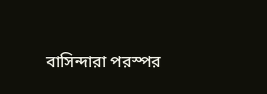বাসিন্দারা পরস্পর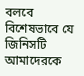বলবে বিশেষভাবে যে জিনিসটি আমাদেরকে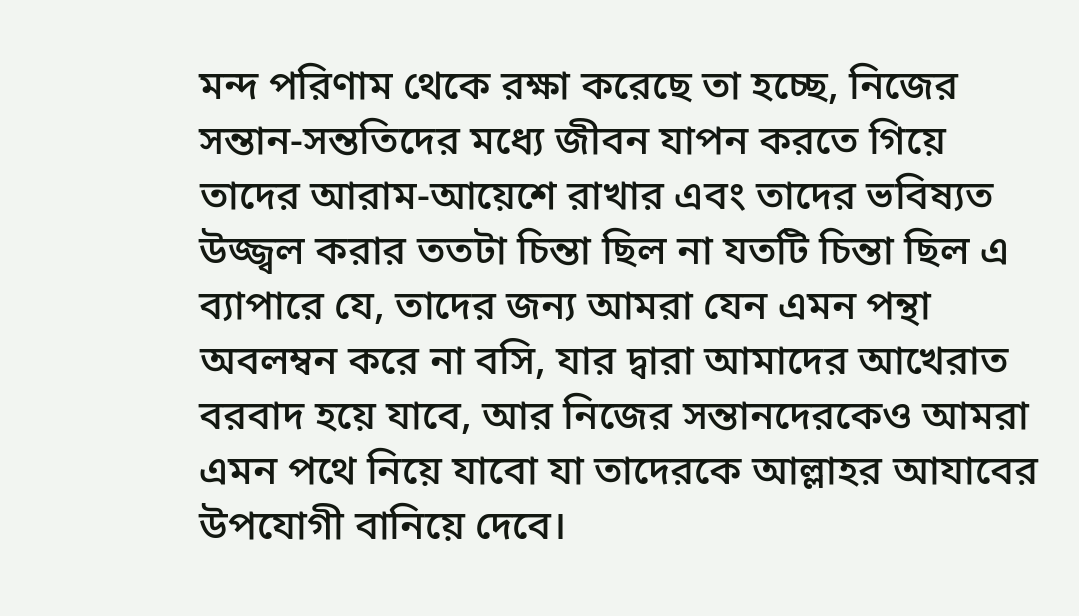মন্দ পরিণাম থেকে রক্ষা করেছে তা হচ্ছে, নিজের সন্তান-সন্ততিদের মধ্যে জীবন যাপন করতে গিয়ে তাদের আরাম-আয়েশে রাখার এবং তাদের ভবিষ্যত উজ্জ্বল করার ততটা চিন্তা ছিল না যতটি চিন্তা ছিল এ ব্যাপারে যে, তাদের জন্য আমরা যেন এমন পন্থা অবলম্বন করে না বসি, যার দ্বারা আমাদের আখেরাত বরবাদ হয়ে যাবে, আর নিজের সন্তানদেরকেও আমরা এমন পথে নিয়ে যাবো যা তাদেরকে আল্লাহর আযাবের উপযোগী বানিয়ে দেবে।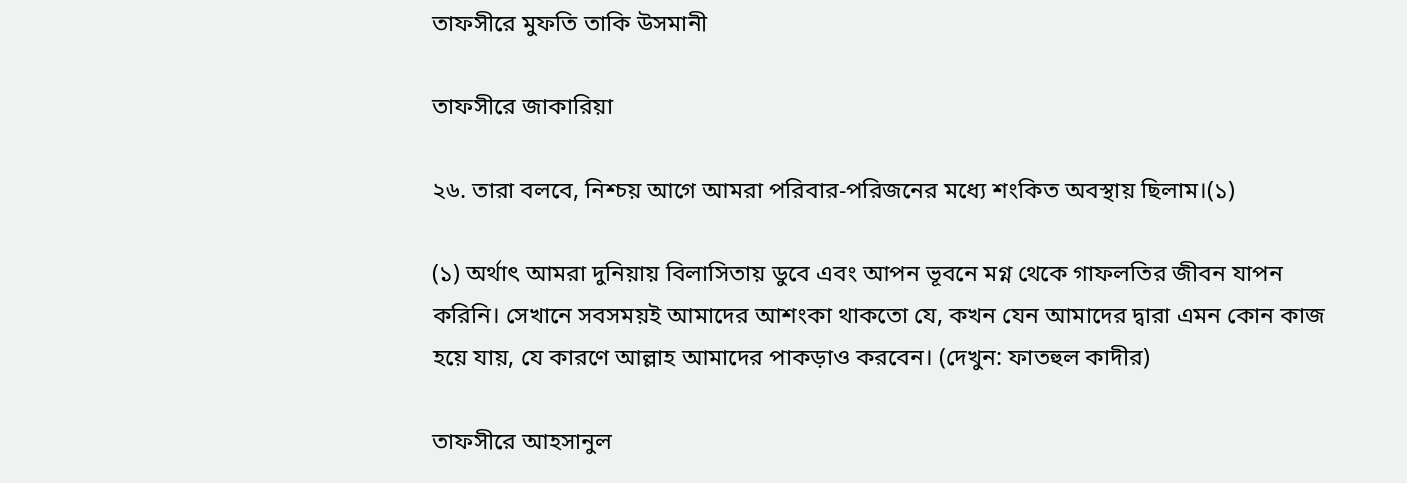তাফসীরে মুফতি তাকি উসমানী

তাফসীরে জাকারিয়া

২৬. তারা বলবে, নিশ্চয় আগে আমরা পরিবার-পরিজনের মধ্যে শংকিত অবস্থায় ছিলাম।(১)

(১) অর্থাৎ আমরা দুনিয়ায় বিলাসিতায় ডুবে এবং আপন ভূবনে মগ্ন থেকে গাফলতির জীবন যাপন করিনি। সেখানে সবসময়ই আমাদের আশংকা থাকতো যে, কখন যেন আমাদের দ্বারা এমন কোন কাজ হয়ে যায়, যে কারণে আল্লাহ আমাদের পাকড়াও করবেন। (দেখুন: ফাতহুল কাদীর)

তাফসীরে আহসানুল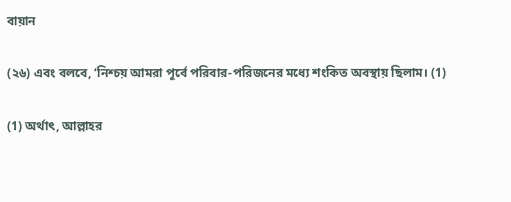বায়ান

(২৬) এবং বলবে, ‘নিশ্চয় আমরা পূর্বে পরিবার-পরিজনের মধ্যে শংকিত অবস্থায় ছিলাম। (1)

(1) অর্থাৎ, আল্লাহর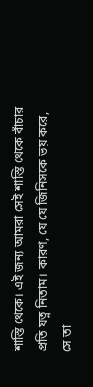শাস্তি থেকে। এই জন্য আমরা সেই শাস্তি থেকে বাঁচার প্রতি যত্ন নিতাম। কারণ, যে যে জিনিসকে ভয় করে, সে তা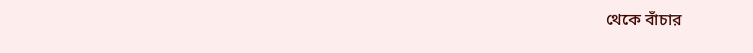থেকে বাঁচার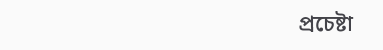প্রচেষ্টা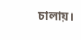চালায়।